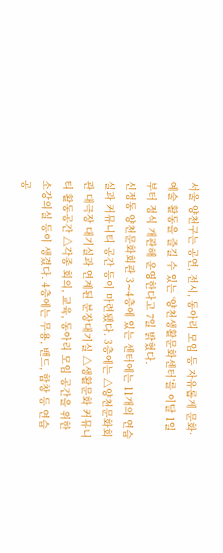서울 양천구는 공연, 전시, 동아리 모임 등 자유롭게 문화·예술 활동을 즐길 수 있는 ‘양천생활문화센터’를 이달 1일부터 정식 개관해 운영한다고 7일 밝혔다.
신정동 양천문화회관 3∼4층에 있는 센터에는 11개의 연습실과 커뮤니티 공간 등이 마련됐다. 3층에는 △양천문화회관 대극장 대기실과 연계된 분장대기실 △생활문화 커뮤니티 활동공간 △각종 회의, 교육, 동아리 모임 공간을 위한 소강의실 등이 생겼다. 4층에는 무용, 밴드, 합창 등 연습공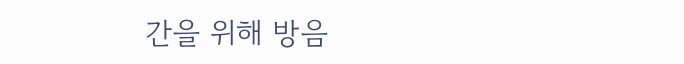간을 위해 방음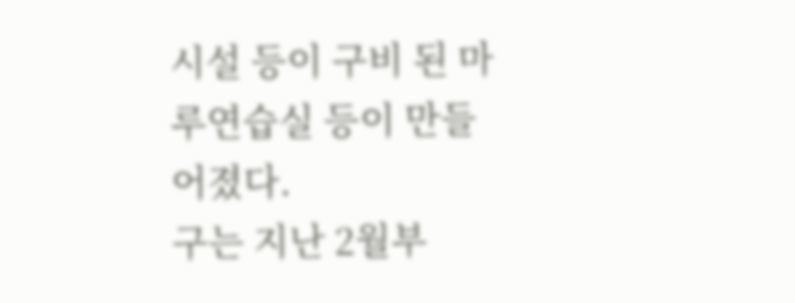시설 등이 구비 된 마루연습실 등이 만들어졌다.
구는 지난 2월부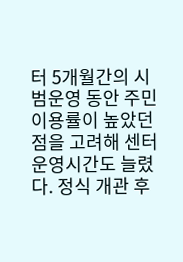터 5개월간의 시범운영 동안 주민 이용률이 높았던 점을 고려해 센터 운영시간도 늘렸다. 정식 개관 후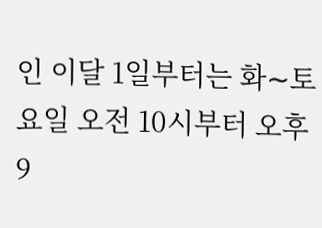인 이달 1일부터는 화∼토요일 오전 10시부터 오후 9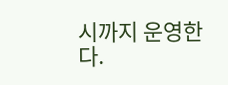시까지 운영한다.